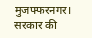मुजफ्फरनगर। सरकार की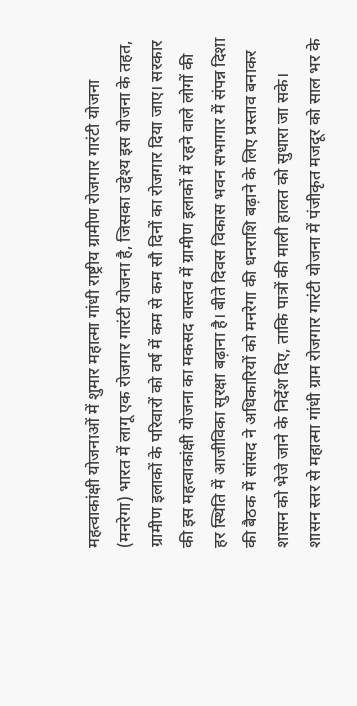महत्वाकांक्षी योजनाओं में शुमार महात्मा गांधी राष्ट्रीय ग्रामीण रोजगार गारंटी योजना (मनरेगा) भारत में लागू एक रोजगार गारंटी योजना है, जिसका उद्देश्य इस योजना के तहत, ग्रामीण इलाकों के परिवारों को वर्ष में कम से कम सौ दिनों का रोजगार दिया जाए। सरकार की इस महत्वाकांक्षी योजना का मकसद वास्तव में ग्रामीण इलाकों में रहने वाले लोगों की हर स्थिति में आजीविका सुरक्षा बढ़ाना है। बीते दिवस विकास भवन सभागार में संपन्न दिशा की बैठक में सांसद ने अधिकारियों को मनरेगा की धनराशि बढ़ाने के लिए प्रस्ताव बनाकर शासन को भेजे जाने के निर्देश दिए, ताकि पात्रों की माली हालत को सुधारा जा सके।
शासन स्तर से महात्मा गांधी ग्राम रोजगार गारंटी योजना में पंजीकृत मजदूर को साल भर के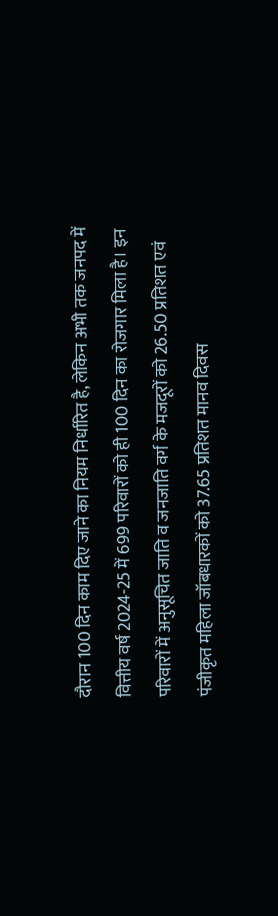दौरान 100 दिन काम दिए जाने का नियम निर्धारित है, लेकिन अभी तक जनपद में वित्तीय वर्ष 2024-25 में 699 परिवारों को ही 100 दिन का रोजगार मिला है। इन परिवारों में अनुसूचित जाति व जनजाति वर्ग के मजदूरों को 26.50 प्रतिशत एवं पंजीकृत महिला जॉबधारकों को 37.65 प्रतिशत मानव दिवस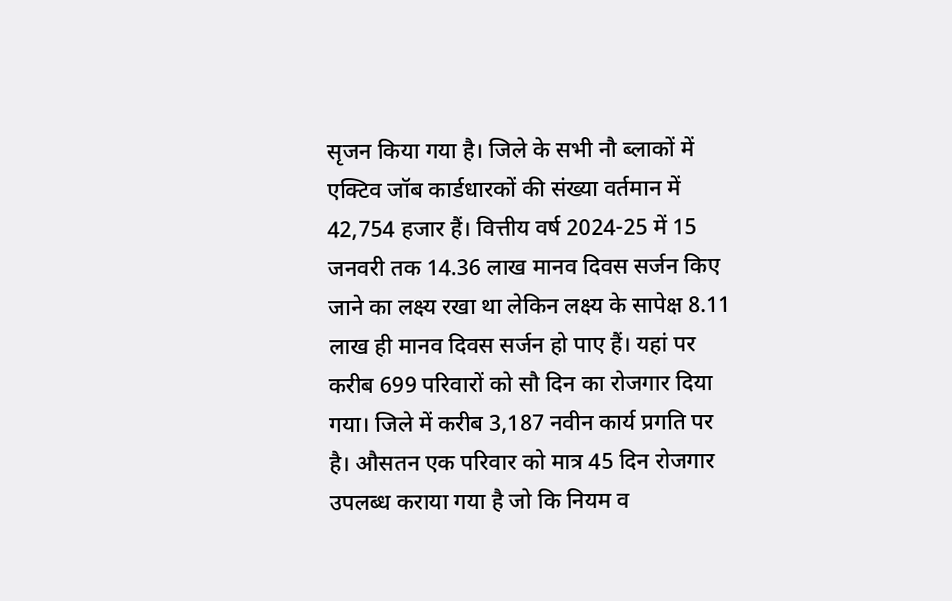सृजन किया गया है। जिले के सभी नौ ब्लाकों में एक्टिव जॉब कार्डधारकों की संख्या वर्तमान में 42,754 हजार हैं। वित्तीय वर्ष 2024-25 में 15 जनवरी तक 14.36 लाख मानव दिवस सर्जन किए जाने का लक्ष्य रखा था लेकिन लक्ष्य के सापेक्ष 8.11 लाख ही मानव दिवस सर्जन हो पाए हैं। यहां पर करीब 699 परिवारों को सौ दिन का रोजगार दिया गया। जिले में करीब 3,187 नवीन कार्य प्रगति पर है। औसतन एक परिवार को मात्र 45 दिन रोजगार उपलब्ध कराया गया है जो कि नियम व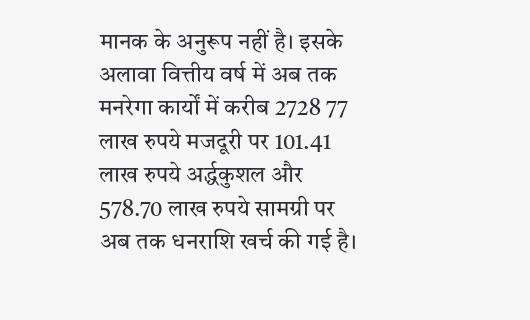मानक के अनुरूप नहीं है। इसके अलावा वित्तीय वर्ष में अब तक मनरेगा कार्यों में करीब 2728 77 लाख रुपये मजदूरी पर 101.41 लाख रुपये अर्द्धकुशल और 578.70 लाख रुपये सामग्री पर अब तक धनराशि खर्च की गई है।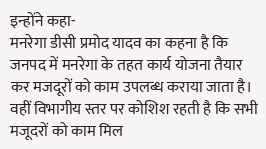इन्होंने कहा-
मनरेगा डीसी प्रमोद यादव का कहना है कि जनपद में मनरेगा के तहत कार्य योजना तैयार कर मजदूरों को काम उपलब्ध कराया जाता है। वहीं विभागीय स्तर पर कोशिश रहती है कि सभी मजूदरों को काम मिल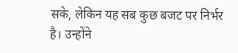सके, लेकिन यह सब कुछ बजट पर निर्भर है। उन्होंने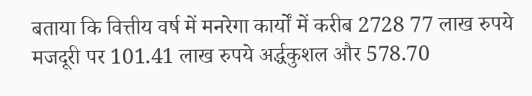बताया कि वित्तीय वर्ष में मनरेगा कार्यों में करीब 2728 77 लाख रुपये मजदूरी पर 101.41 लाख रुपये अर्द्धकुशल और 578.70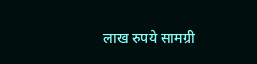लाख रुपये सामग्री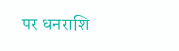पर धनराशि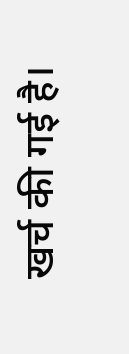खर्च की गई है।